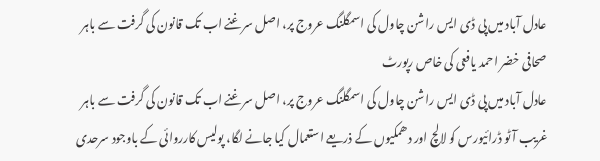عادل آباد میں پی ڈی ایس راشن چاول کی اسمگلنگ عروج پر، اصل سرغنے اب تک قانون کی گرفت سے باہر
صحافی خضر احمد یافعی کی خاص رپورٹ
عادل آباد میں پی ڈی ایس راشن چاول کی اسمگلنگ عروج پر، اصل سرغنے اب تک قانون کی گرفت سے باہر
غریب آٹو ڈرائیورس کو لالچ اور دھمکیوں کے ذریعے استعمال کیا جانے لگا، پولیس کارروائی کے باوجود سرحدی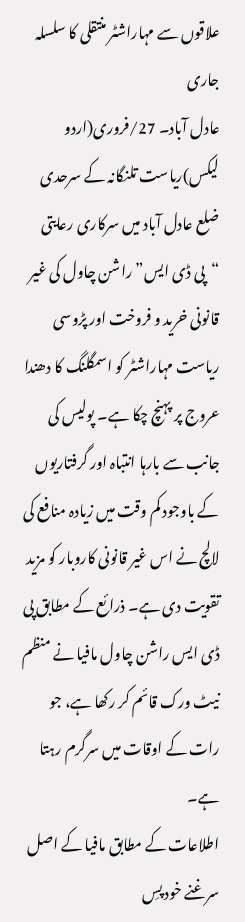علاقوں سے مہاراشٹر منتقلی کا سلسلہ جاری
عادل آباد۔ 27/فروری(اردو لیکس)ریاست تلنگانہ کے سرحدی ضلع عادل آباد میں سرکاری رعایتی “پی ڈی ایس” راشن چاول کی غیر قانونی خرید و فروخت اور پڑوسی ریاست مہاراشٹر کو اسمگلنگ کا دھندا عروج پر پہنچ چکا ہے۔ پولیس کی جانب سے بارہا انتباہ اور گرفتاریوں کے باوجود کم وقت میں زیادہ منافع کی لالچ نے اس غیر قانونی کاروبار کو مزید تقویت دی ہے۔ ذرائع کے مطابق پی ڈی ایس راشن چاول مافیا نے منظم نیٹ ورک قائم کر رکھا ہے، جو رات کے اوقات میں سرگرم رہتا ہے۔
اطلاعات کے مطابق مافیا کے اصل سرغنے خود پسِ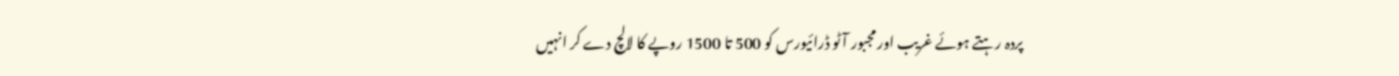پردہ رہتے ہوئے غریب اور مجبور آٹو ڈرائیورس کو 500 تا 1500 روپے کا لالچ دے کر انہیں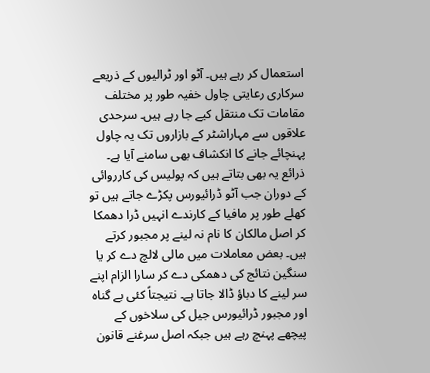استعمال کر رہے ہیں۔ آٹو اور ٹرالیوں کے ذریعے سرکاری رعایتی چاول خفیہ طور پر مختلف مقامات تک منتقل کیے جا رہے ہیں۔ سرحدی علاقوں سے مہاراشٹر کے بازاروں تک یہ چاول پہنچائے جانے کا انکشاف بھی سامنے آیا ہے۔
ذرائع یہ بھی بتاتے ہیں کہ پولیس کی کارروائی کے دوران جب آٹو ڈرائیورس پکڑے جاتے ہیں تو کھلے طور پر مافیا کے کارندے انہیں ڈرا دھمکا کر اصل مالکان کا نام نہ لینے پر مجبور کرتے ہیں۔ بعض معاملات میں مالی لالچ دے کر یا سنگین نتائج کی دھمکی دے کر سارا الزام اپنے سر لینے کا دباؤ ڈالا جاتا ہے۔ نتیجتاً کئی بے گناہ اور مجبور ڈرائیورس جیل کی سلاخوں کے پیچھے پہنچ رہے ہیں جبکہ اصل سرغنے قانون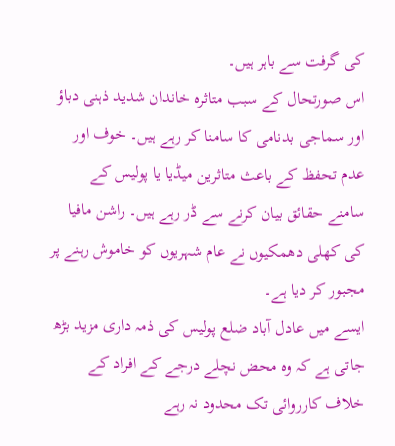کی گرفت سے باہر ہیں۔
اس صورتحال کے سبب متاثرہ خاندان شدید ذہنی دباؤ اور سماجی بدنامی کا سامنا کر رہے ہیں۔ خوف اور عدم تحفظ کے باعث متاثرین میڈیا یا پولیس کے سامنے حقائق بیان کرنے سے ڈر رہے ہیں۔ راشن مافیا کی کھلی دھمکیوں نے عام شہریوں کو خاموش رہنے پر مجبور کر دیا ہے۔
ایسے میں عادل آباد ضلع پولیس کی ذمہ داری مزید بڑھ جاتی ہے کہ وہ محض نچلے درجے کے افراد کے خلاف کارروائی تک محدود نہ رہے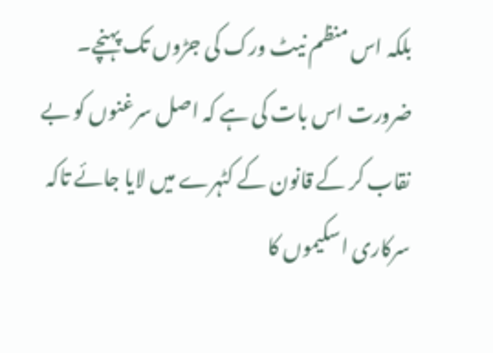بلکہ اس منظم نیٹ ورک کی جڑوں تک پہنچے۔ ضرورت اس بات کی ہے کہ اصل سرغنوں کو بے نقاب کر کے قانون کے کٹہرے میں لایا جائے تاکہ سرکاری اسکیموں کا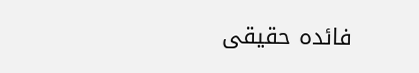فائدہ حقیقی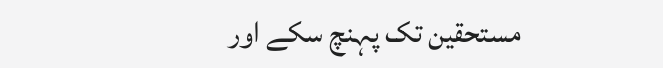مستحقین تک پہنچ سکے اور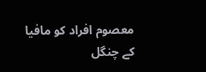معصوم افراد کو مافیا کے چنگل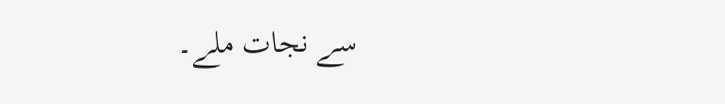سے نجات ملے۔